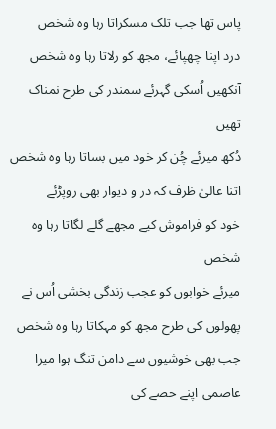پاس تھا جب تلک مسکراتا رہا وہ شخص
درد اپنا چھپائے، مجھ کو رلاتا رہا وہ شخص
آنکھیں اُسکی گہرئے سمندر کی طرح نمناک تھیں
دُکھ میرئے چُن کر خود میں بساتا رہا وہ شخص
اتنا عالیٰ ظرف کہ در و دیوار بھی روپڑئے
خود کو فراموش کیے مجھے گلے لگاتا رہا وہ شخص
میرئے خوابوں کو عجب زندگی بخشی اُس نے
پھولوں کی طرح مجھ کو مہکاتا رہا وہ شخص
جب بھی خوشیوں سے دامن تنگ ہوا میرا
عاصمی اپنے حصے کی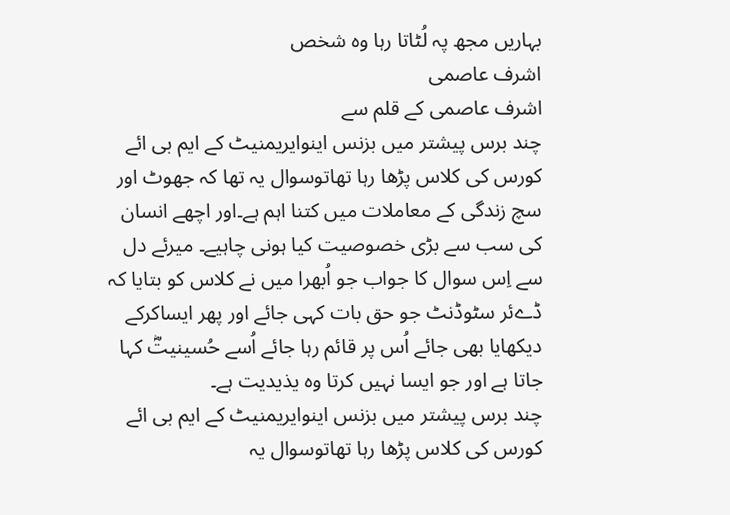بہاریں مجھ پہ لُٹاتا رہا وہ شخص
اشرف عاصمی
اشرف عاصمی کے قلم سے
چند برس پیشتر میں بزنس اینوایریمنیٹ کے ایم بی ائے کورس کی کلاس پڑھا رہا تھاتوسوال یہ تھا کہ جھوٹ اور سچ زندگی کے معاملات میں کتنا اہم ہے۔اور اچھے انسان کی سب سے بڑی خصوصیت کیا ہونی چاہیے۔ میرئے دل سے اِس سوال کا جواب جو اُبھرا میں نے کلاس کو بتایا کہ ڈےئر سٹوڈنٹ جو حق بات کہی جائے اور پھر ایساکرکے دیکھایا بھی جائے اُس پر قائم رہا جائے اُسے حُسینیتؓ کہا جاتا ہے اور جو ایسا نہیں کرتا وہ یذیدیت ہے۔
چند برس پیشتر میں بزنس اینوایریمنیٹ کے ایم بی ائے کورس کی کلاس پڑھا رہا تھاتوسوال یہ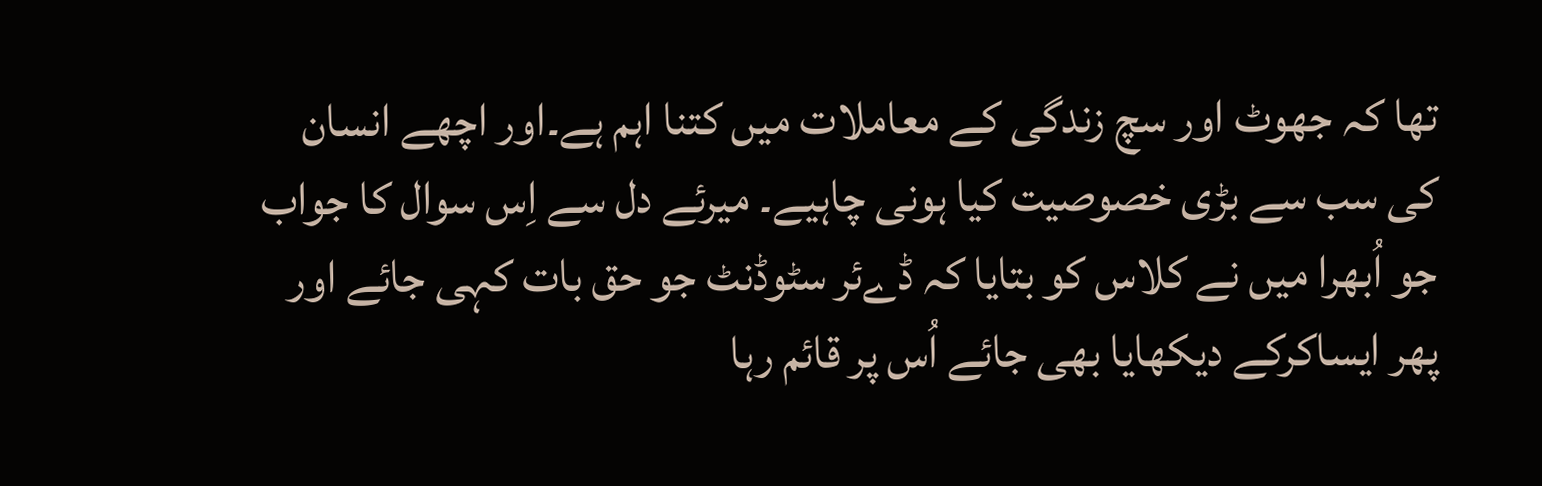تھا کہ جھوٹ اور سچ زندگی کے معاملات میں کتنا اہم ہے۔اور اچھے انسان کی سب سے بڑی خصوصیت کیا ہونی چاہیے۔ میرئے دل سے اِس سوال کا جواب جو اُبھرا میں نے کلاس کو بتایا کہ ڈےئر سٹوڈنٹ جو حق بات کہی جائے اور پھر ایساکرکے دیکھایا بھی جائے اُس پر قائم رہا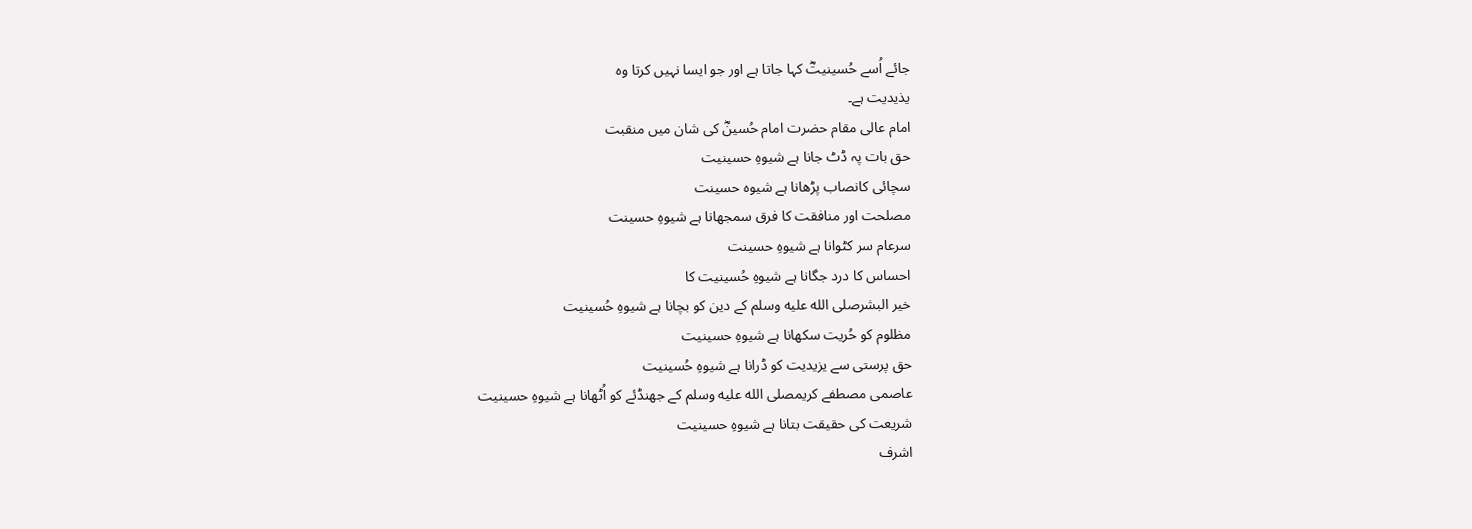جائے اُسے حُسینیتؓ کہا جاتا ہے اور جو ایسا نہیں کرتا وہ
یذیدیت ہے۔
امام عالی مقام حضرت امام حُسینؓ کی شان میں منقبت
حق بات پہ ڈٹ جانا ہے شیوہِ حسینیت
سچائی کانصاب پڑھانا ہے شیوہ حسینت
مصلحت اور منافقت کا فرق سمجھانا ہے شیوہِ حسینت
سرعام سر کٹوانا ہے شیوہِ حسینت
احساس کا درد جگانا ہے شیوہِ حُسینیت کا
خیر البشرصلى الله عليه وسلم کے دین کو بچانا ہے شیوہِ حُسینیت
مظلوم کو حُریت سکھانا ہے شیوہِ حسینیت
حق پرستی سے یزیدیت کو ڈرانا ہے شیوہِ حُسینیت
عاصمی مصطفے کریمصلى الله عليه وسلم کے جھنڈئے کو اُٹھانا ہے شیوہِ حسینیت
شریعت کی حقیقت بتانا ہے شیوہِ حسینیت
اشرف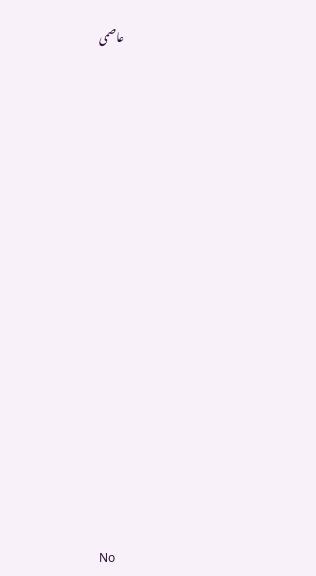عاصمی




















No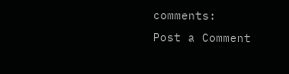comments:
Post a Comment